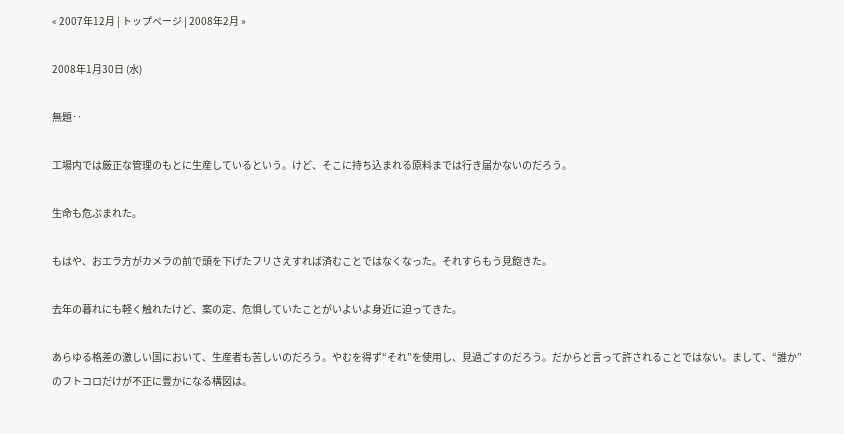« 2007年12月 | トップページ | 2008年2月 »

2008年1月30日 (水)

無題‥

工場内では厳正な管理のもとに生産しているという。けど、そこに持ち込まれる原料までは行き届かないのだろう。

生命も危ぶまれた。

もはや、おエラ方がカメラの前で頭を下げたフリさえすれば済むことではなくなった。それすらもう見飽きた。

去年の暮れにも軽く触れたけど、案の定、危惧していたことがいよいよ身近に迫ってきた。

あらゆる格差の激しい国において、生産者も苦しいのだろう。やむを得ず“それ”を使用し、見過ごすのだろう。だからと言って許されることではない。まして、“誰か”のフトコロだけが不正に豊かになる構図は。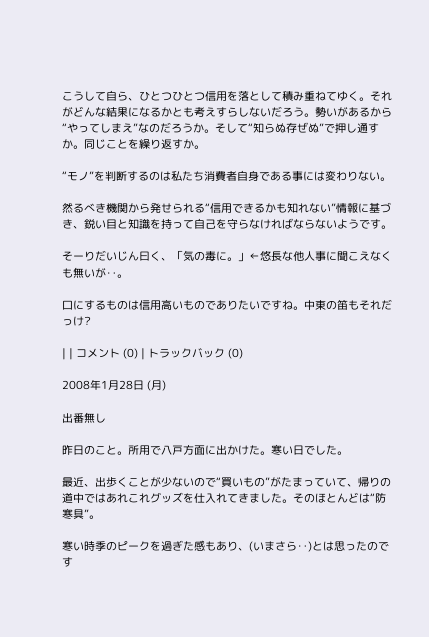こうして自ら、ひとつひとつ信用を落として積み重ねてゆく。それがどんな結果になるかとも考えすらしないだろう。勢いがあるから“やってしまえ”なのだろうか。そして“知らぬ存ぜぬ”で押し通すか。同じことを繰り返すか。

“モノ”を判断するのは私たち消費者自身である事には変わりない。

然るべき機関から発せられる“信用できるかも知れない”情報に基づき、鋭い目と知識を持って自己を守らなければならないようです。

そーりだいじん曰く、「気の毒に。」←悠長な他人事に聞こえなくも無いが‥。

口にするものは信用高いものでありたいですね。中東の笛もそれだっけ?

| | コメント (0) | トラックバック (0)

2008年1月28日 (月)

出番無し

昨日のこと。所用で八戸方面に出かけた。寒い日でした。

最近、出歩くことが少ないので“買いもの”がたまっていて、帰りの道中ではあれこれグッズを仕入れてきました。そのほとんどは“防寒具”。

寒い時季のピークを過ぎた感もあり、(いまさら‥)とは思ったのです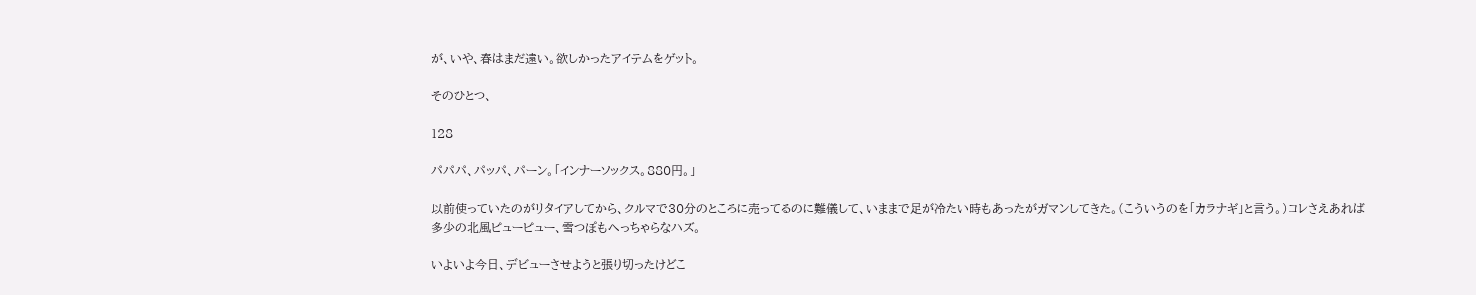が、いや、春はまだ遠い。欲しかったアイテムをゲット。

そのひとつ、

128

パパパ、パッパ、パーン。「インナーソックス。880円。」

以前使っていたのがリタイアしてから、クルマで30分のところに売ってるのに難儀して、いままで足が冷たい時もあったがガマンしてきた。(こういうのを「カラナギ」と言う。)コレさえあれば多少の北風ピューピュー、雪つぽもへっちゃらなハズ。

いよいよ今日、デビューさせようと張り切ったけどこ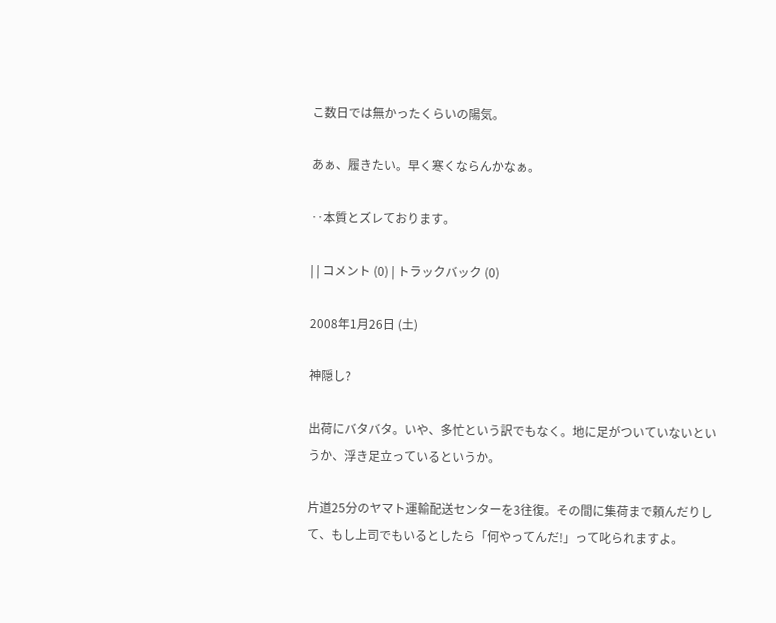こ数日では無かったくらいの陽気。

あぁ、履きたい。早く寒くならんかなぁ。

‥本質とズレております。

| | コメント (0) | トラックバック (0)

2008年1月26日 (土)

神隠し?

出荷にバタバタ。いや、多忙という訳でもなく。地に足がついていないというか、浮き足立っているというか。

片道25分のヤマト運輸配送センターを3往復。その間に集荷まで頼んだりして、もし上司でもいるとしたら「何やってんだ!」って叱られますよ。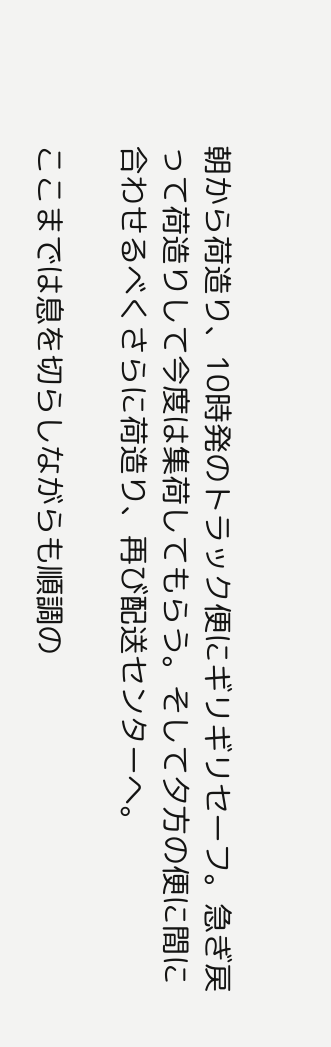朝から荷造り、10時発のトラック便にギリギリセーフ。急ぎ戻って荷造りして今度は集荷してもらう。そして夕方の便に間に合わせるべくさらに荷造り、再び配送センターへ。

ここまでは息を切らしながらも順調の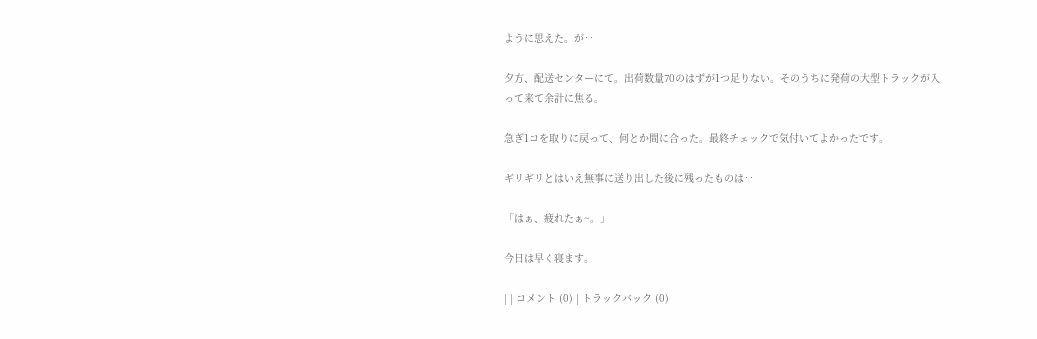ように思えた。が‥

夕方、配送センターにて。出荷数量70のはずが1つ足りない。そのうちに発荷の大型トラックが入って来て余計に焦る。

急ぎ1コを取りに戻って、何とか間に合った。最終チェックで気付いてよかったです。

ギリギリとはいえ無事に送り出した後に残ったものは‥

「はぁ、疲れたぁ~。」

今日は早く寝ます。

| | コメント (0) | トラックバック (0)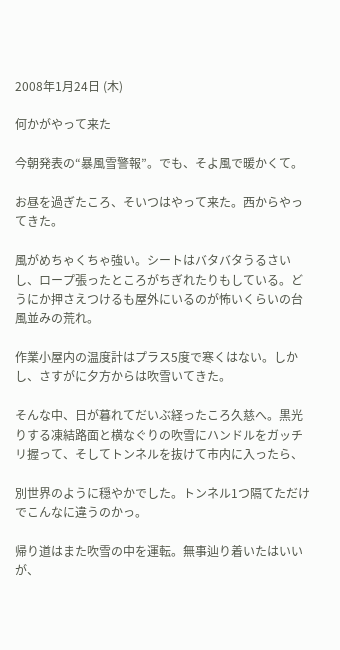2008年1月24日 (木)

何かがやって来た

今朝発表の“暴風雪警報”。でも、そよ風で暖かくて。

お昼を過ぎたころ、そいつはやって来た。西からやってきた。

風がめちゃくちゃ強い。シートはバタバタうるさいし、ロープ張ったところがちぎれたりもしている。どうにか押さえつけるも屋外にいるのが怖いくらいの台風並みの荒れ。

作業小屋内の温度計はプラス5度で寒くはない。しかし、さすがに夕方からは吹雪いてきた。

そんな中、日が暮れてだいぶ経ったころ久慈へ。黒光りする凍結路面と横なぐりの吹雪にハンドルをガッチリ握って、そしてトンネルを抜けて市内に入ったら、

別世界のように穏やかでした。トンネル1つ隔てただけでこんなに違うのかっ。

帰り道はまた吹雪の中を運転。無事辿り着いたはいいが、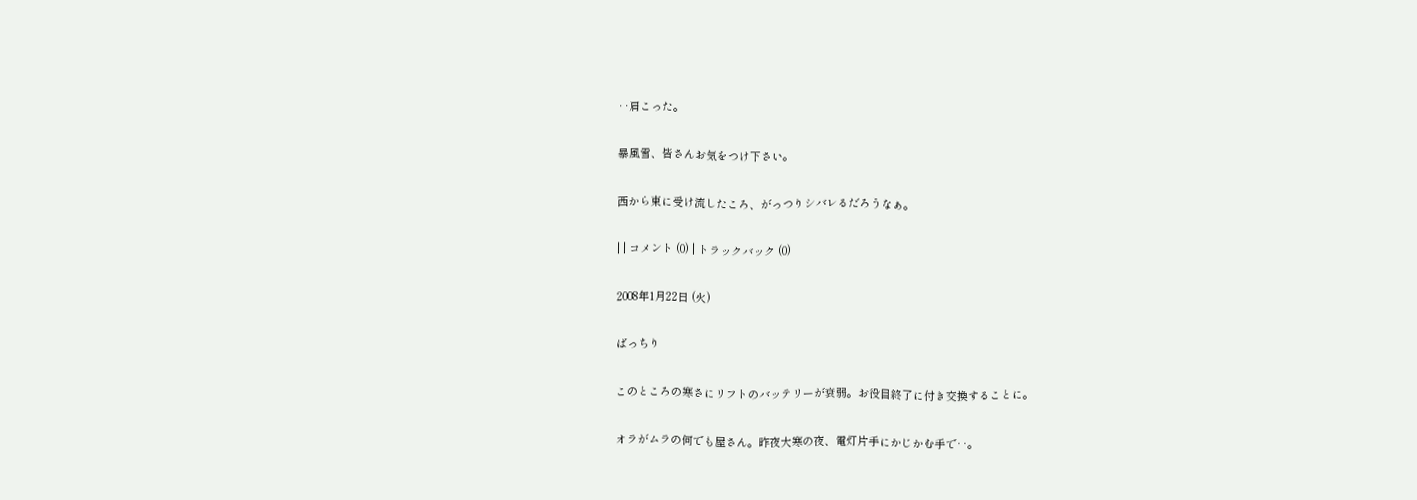‥肩こった。

暴風雪、皆さんお気をつけ下さい。

西から東に受け流したころ、がっつりシバレるだろうなぁ。

| | コメント (0) | トラックバック (0)

2008年1月22日 (火)

ばっちり

このところの寒さにリフトのバッテリーが衰弱。お役目終了に付き交換することに。

オラがムラの何でも屋さん。昨夜大寒の夜、電灯片手にかじかむ手で‥。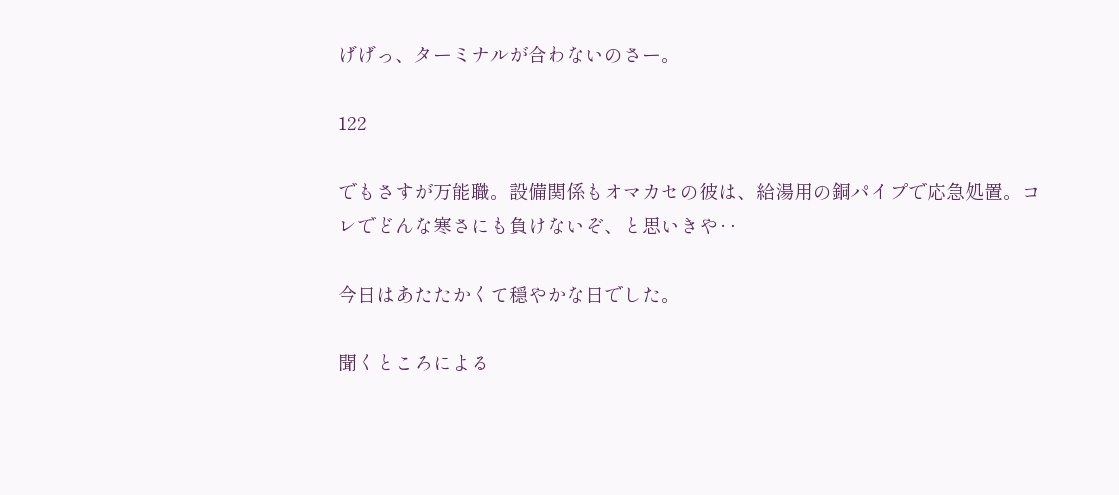げげっ、ターミナルが合わないのさー。

122

でもさすが万能職。設備関係もオマカセの彼は、給湯用の銅パイプで応急処置。コレでどんな寒さにも負けないぞ、と思いきや‥

今日はあたたかくて穏やかな日でした。

聞くところによる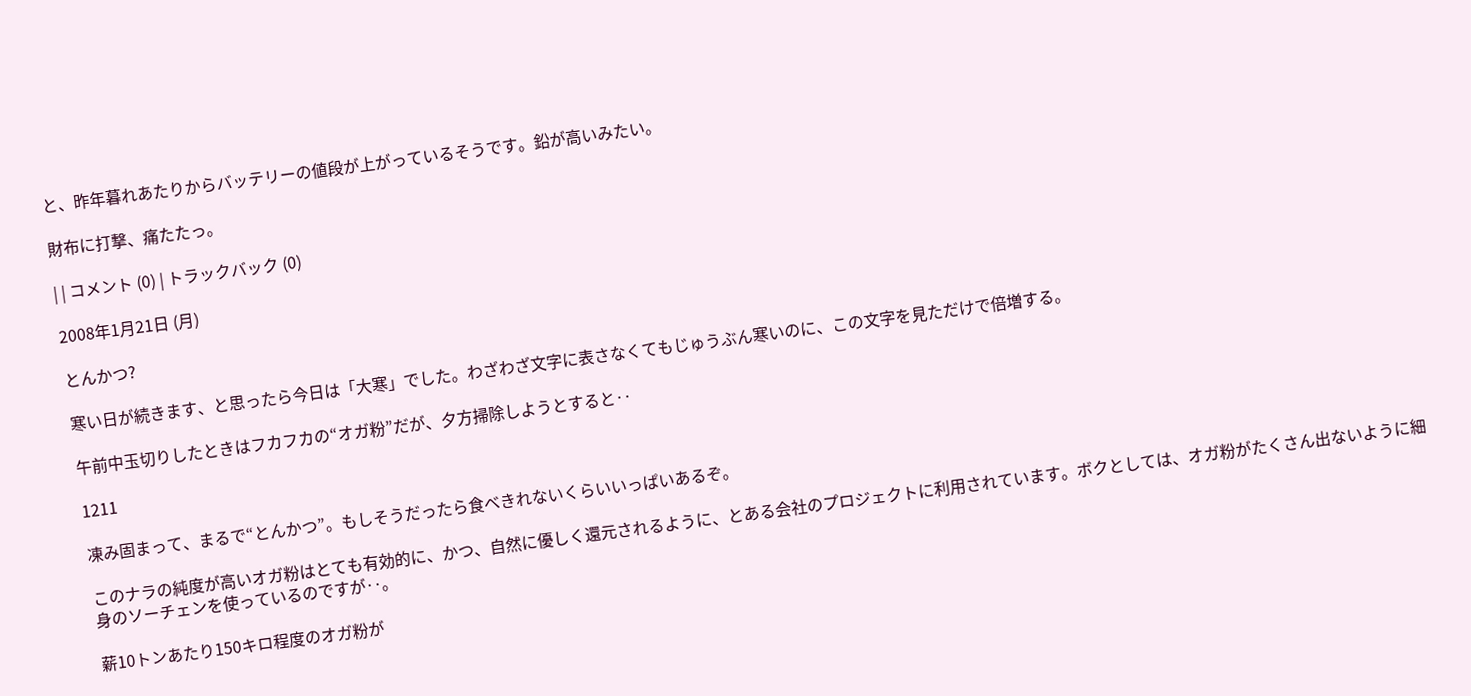と、昨年暮れあたりからバッテリーの値段が上がっているそうです。鉛が高いみたい。

財布に打撃、痛たたっ。

| | コメント (0) | トラックバック (0)

2008年1月21日 (月)

とんかつ?

寒い日が続きます、と思ったら今日は「大寒」でした。わざわざ文字に表さなくてもじゅうぶん寒いのに、この文字を見ただけで倍増する。

午前中玉切りしたときはフカフカの“オガ粉”だが、夕方掃除しようとすると‥

1211

凍み固まって、まるで“とんかつ”。もしそうだったら食べきれないくらいいっぱいあるぞ。

このナラの純度が高いオガ粉はとても有効的に、かつ、自然に優しく還元されるように、とある会社のプロジェクトに利用されています。ボクとしては、オガ粉がたくさん出ないように細身のソーチェンを使っているのですが‥。

薪10トンあたり150キロ程度のオガ粉が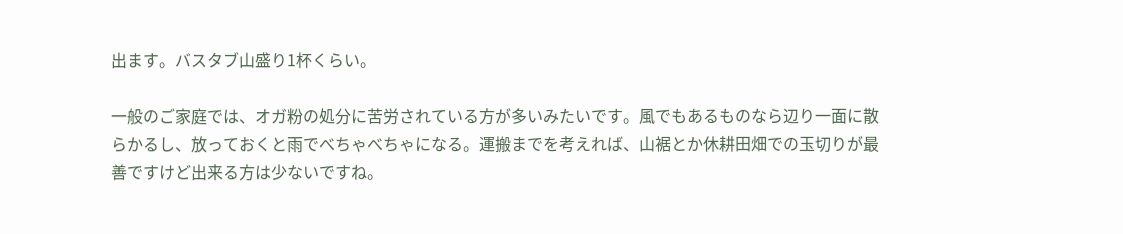出ます。バスタブ山盛り1杯くらい。

一般のご家庭では、オガ粉の処分に苦労されている方が多いみたいです。風でもあるものなら辺り一面に散らかるし、放っておくと雨でべちゃべちゃになる。運搬までを考えれば、山裾とか休耕田畑での玉切りが最善ですけど出来る方は少ないですね。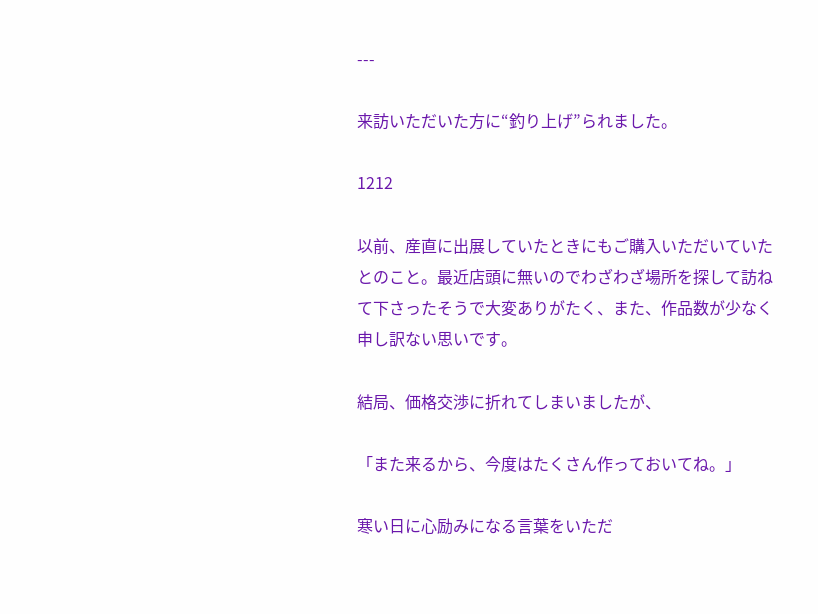---

来訪いただいた方に“釣り上げ”られました。

1212

以前、産直に出展していたときにもご購入いただいていたとのこと。最近店頭に無いのでわざわざ場所を探して訪ねて下さったそうで大変ありがたく、また、作品数が少なく申し訳ない思いです。

結局、価格交渉に折れてしまいましたが、

「また来るから、今度はたくさん作っておいてね。」

寒い日に心励みになる言葉をいただ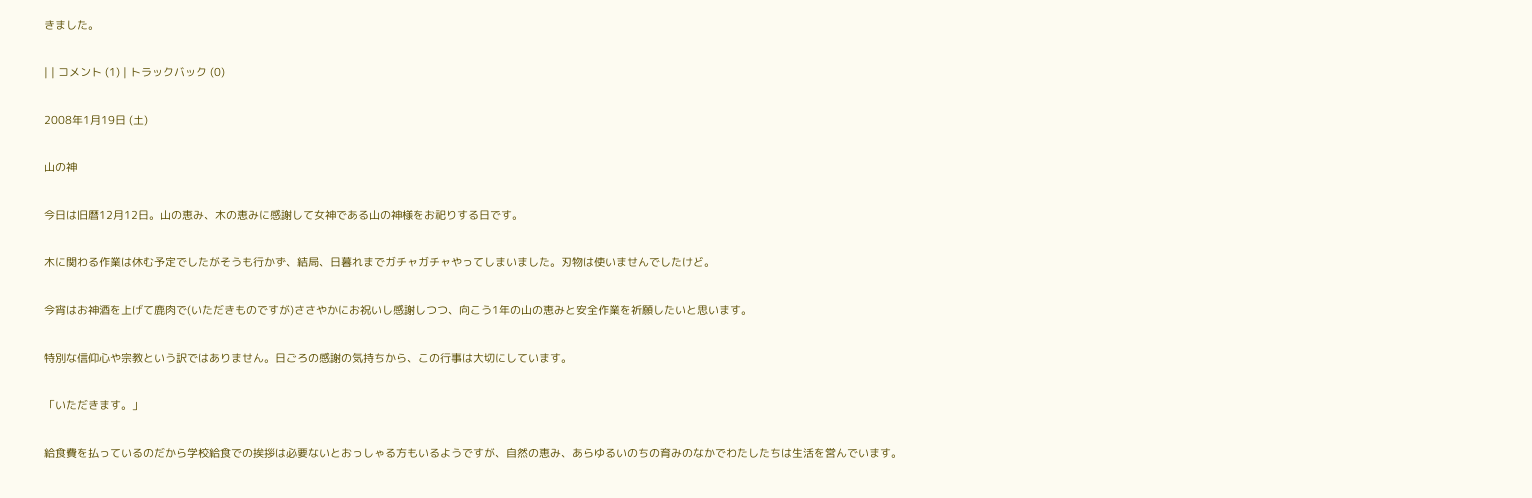きました。

| | コメント (1) | トラックバック (0)

2008年1月19日 (土)

山の神

今日は旧暦12月12日。山の恵み、木の恵みに感謝して女神である山の神様をお祀りする日です。

木に関わる作業は休む予定でしたがそうも行かず、結局、日暮れまでガチャガチャやってしまいました。刃物は使いませんでしたけど。

今宵はお神酒を上げて鹿肉で(いただきものですが)ささやかにお祝いし感謝しつつ、向こう1年の山の恵みと安全作業を祈願したいと思います。

特別な信仰心や宗教という訳ではありません。日ごろの感謝の気持ちから、この行事は大切にしています。

「いただきます。」

給食費を払っているのだから学校給食での挨拶は必要ないとおっしゃる方もいるようですが、自然の恵み、あらゆるいのちの育みのなかでわたしたちは生活を営んでいます。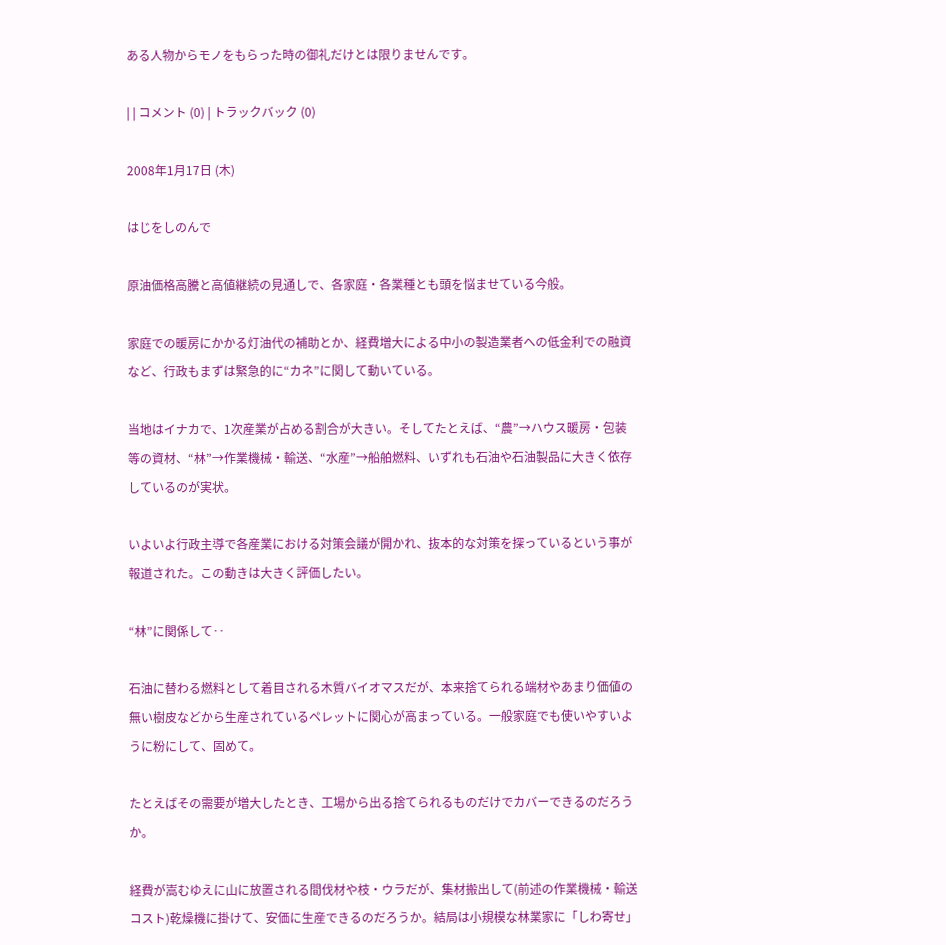ある人物からモノをもらった時の御礼だけとは限りませんです。

| | コメント (0) | トラックバック (0)

2008年1月17日 (木)

はじをしのんで

原油価格高騰と高値継続の見通しで、各家庭・各業種とも頭を悩ませている今般。

家庭での暖房にかかる灯油代の補助とか、経費増大による中小の製造業者への低金利での融資など、行政もまずは緊急的に“カネ”に関して動いている。

当地はイナカで、1次産業が占める割合が大きい。そしてたとえば、“農”→ハウス暖房・包装等の資材、“林”→作業機械・輸送、“水産”→船舶燃料、いずれも石油や石油製品に大きく依存しているのが実状。

いよいよ行政主導で各産業における対策会議が開かれ、抜本的な対策を探っているという事が報道された。この動きは大きく評価したい。

“林”に関係して‥

石油に替わる燃料として着目される木質バイオマスだが、本来捨てられる端材やあまり価値の無い樹皮などから生産されているペレットに関心が高まっている。一般家庭でも使いやすいように粉にして、固めて。

たとえばその需要が増大したとき、工場から出る捨てられるものだけでカバーできるのだろうか。

経費が嵩むゆえに山に放置される間伐材や枝・ウラだが、集材搬出して(前述の作業機械・輸送コスト)乾燥機に掛けて、安価に生産できるのだろうか。結局は小規模な林業家に「しわ寄せ」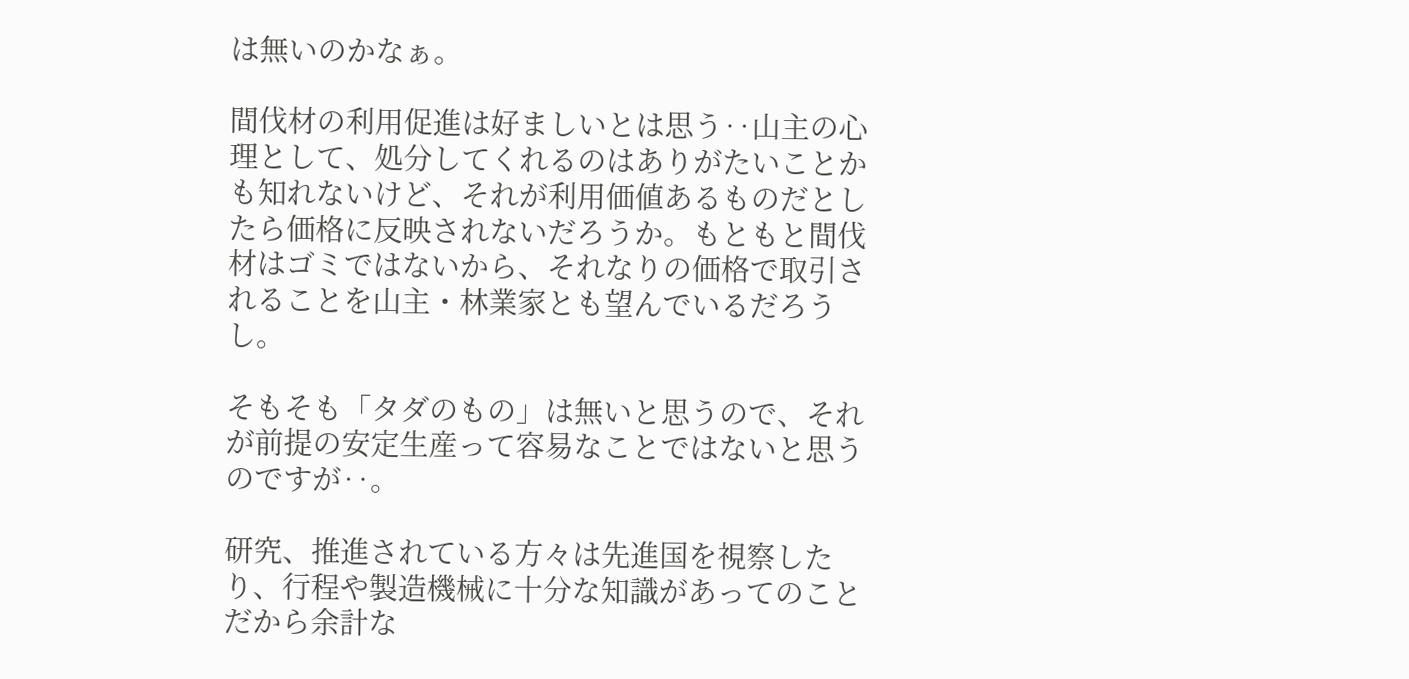は無いのかなぁ。

間伐材の利用促進は好ましいとは思う‥山主の心理として、処分してくれるのはありがたいことかも知れないけど、それが利用価値あるものだとしたら価格に反映されないだろうか。もともと間伐材はゴミではないから、それなりの価格で取引されることを山主・林業家とも望んでいるだろうし。

そもそも「タダのもの」は無いと思うので、それが前提の安定生産って容易なことではないと思うのですが‥。

研究、推進されている方々は先進国を視察したり、行程や製造機械に十分な知識があってのことだから余計な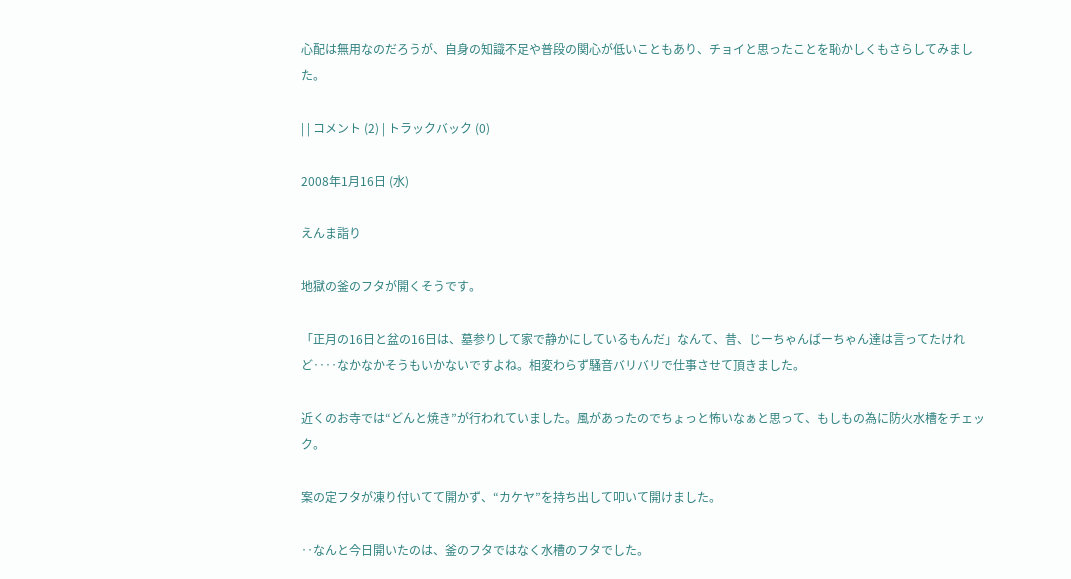心配は無用なのだろうが、自身の知識不足や普段の関心が低いこともあり、チョイと思ったことを恥かしくもさらしてみました。

| | コメント (2) | トラックバック (0)

2008年1月16日 (水)

えんま詣り

地獄の釜のフタが開くそうです。

「正月の16日と盆の16日は、墓参りして家で静かにしているもんだ」なんて、昔、じーちゃんばーちゃん達は言ってたけれど‥‥なかなかそうもいかないですよね。相変わらず騒音バリバリで仕事させて頂きました。

近くのお寺では“どんと焼き”が行われていました。風があったのでちょっと怖いなぁと思って、もしもの為に防火水槽をチェック。

案の定フタが凍り付いてて開かず、“カケヤ”を持ち出して叩いて開けました。

‥なんと今日開いたのは、釜のフタではなく水槽のフタでした。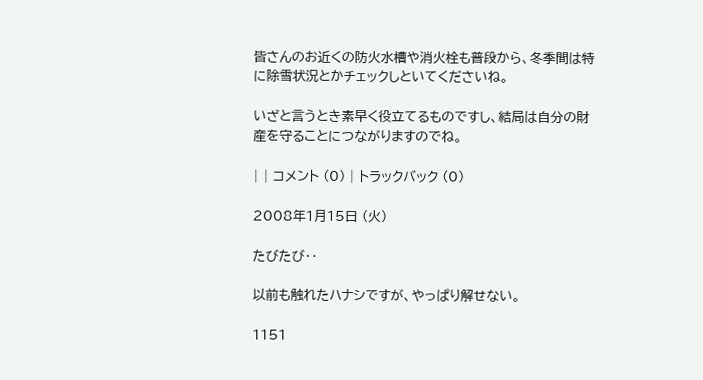皆さんのお近くの防火水槽や消火栓も普段から、冬季間は特に除雪状況とかチェックしといてくださいね。

いざと言うとき素早く役立てるものですし、結局は自分の財産を守ることにつながりますのでね。

| | コメント (0) | トラックバック (0)

2008年1月15日 (火)

たびたび‥

以前も触れたハナシですが、やっぱり解せない。

1151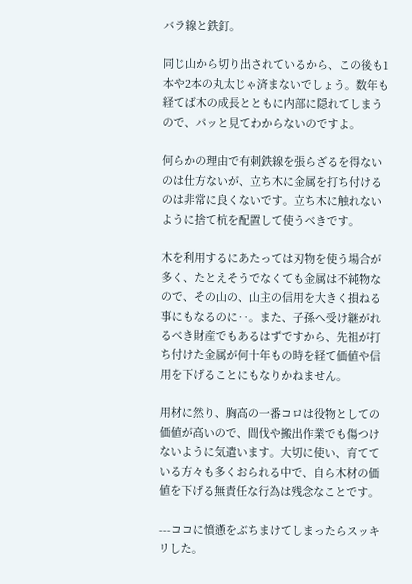バラ線と鉄釘。

同じ山から切り出されているから、この後も1本や2本の丸太じゃ済まないでしょう。数年も経てば木の成長とともに内部に隠れてしまうので、パッと見てわからないのですよ。

何らかの理由で有刺鉄線を張らざるを得ないのは仕方ないが、立ち木に金属を打ち付けるのは非常に良くないです。立ち木に触れないように捨て杭を配置して使うべきです。

木を利用するにあたっては刃物を使う場合が多く、たとえそうでなくても金属は不純物なので、その山の、山主の信用を大きく損ねる事にもなるのに‥。また、子孫へ受け継がれるべき財産でもあるはずですから、先祖が打ち付けた金属が何十年もの時を経て価値や信用を下げることにもなりかねません。

用材に然り、胸高の一番コロは役物としての価値が高いので、間伐や搬出作業でも傷つけないように気遣います。大切に使い、育てている方々も多くおられる中で、自ら木材の価値を下げる無責任な行為は残念なことです。

---ココに憤懣をぶちまけてしまったらスッキリした。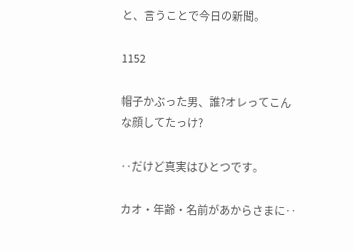と、言うことで今日の新聞。

1152

帽子かぶった男、誰?オレってこんな顔してたっけ?

‥だけど真実はひとつです。

カオ・年齢・名前があからさまに‥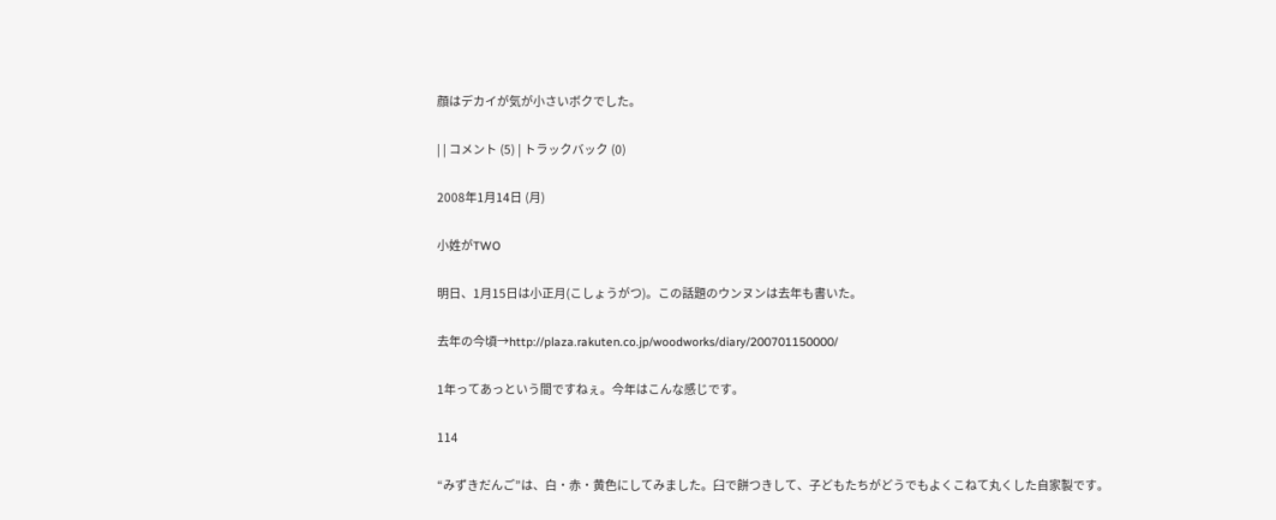顔はデカイが気が小さいボクでした。

| | コメント (5) | トラックバック (0)

2008年1月14日 (月)

小姓がTWO

明日、1月15日は小正月(こしょうがつ)。この話題のウンヌンは去年も書いた。

去年の今頃→http://plaza.rakuten.co.jp/woodworks/diary/200701150000/

1年ってあっという間ですねぇ。今年はこんな感じです。

114

“みずきだんご”は、白・赤・黄色にしてみました。臼で餅つきして、子どもたちがどうでもよくこねて丸くした自家製です。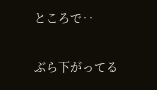ところで‥

ぶら下がってる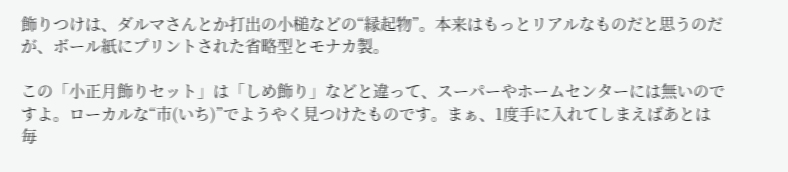飾りつけは、ダルマさんとか打出の小槌などの“縁起物”。本来はもっとリアルなものだと思うのだが、ボール紙にプリントされた省略型とモナカ製。

この「小正月飾りセット」は「しめ飾り」などと違って、スーパーやホームセンターには無いのですよ。ローカルな“市(いち)”でようやく見つけたものです。まぁ、1度手に入れてしまえばあとは毎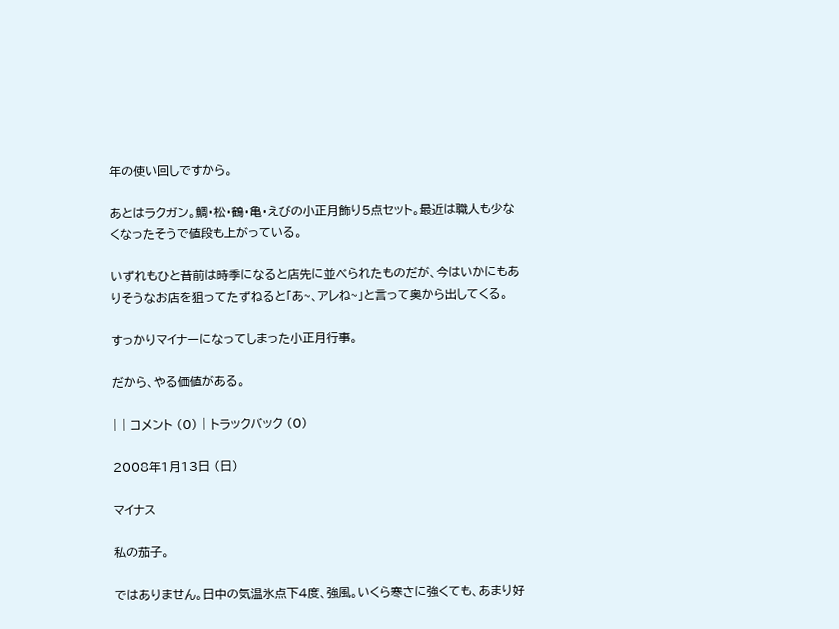年の使い回しですから。

あとはラクガン。鯛・松・鶴・亀・えびの小正月飾り5点セット。最近は職人も少なくなったそうで値段も上がっている。

いずれもひと昔前は時季になると店先に並べられたものだが、今はいかにもありそうなお店を狙ってたずねると「あ~、アレね~」と言って奥から出してくる。

すっかりマイナーになってしまった小正月行事。

だから、やる価値がある。

| | コメント (0) | トラックバック (0)

2008年1月13日 (日)

マイナス

私の茄子。

ではありません。日中の気温氷点下4度、強風。いくら寒さに強くても、あまり好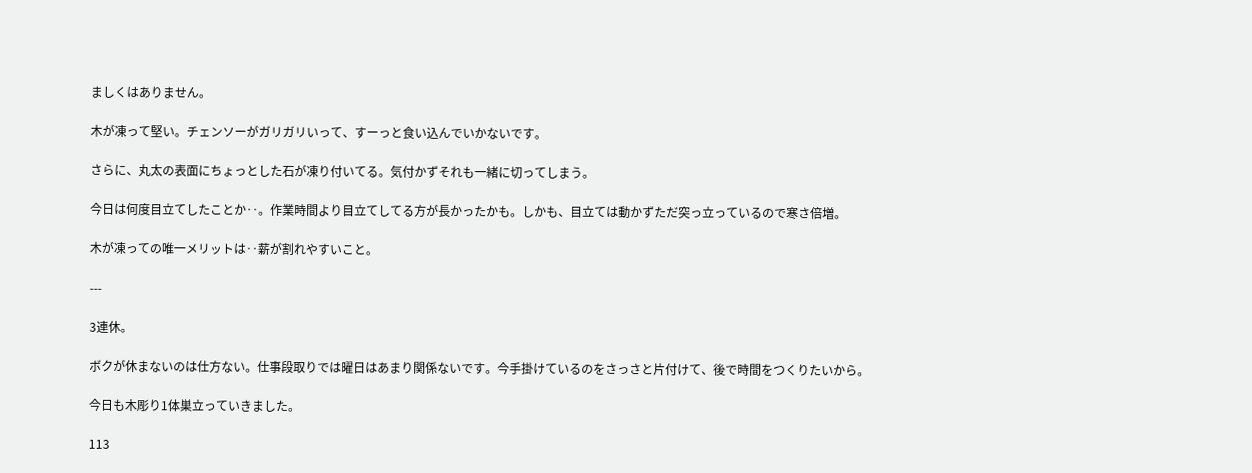ましくはありません。

木が凍って堅い。チェンソーがガリガリいって、すーっと食い込んでいかないです。

さらに、丸太の表面にちょっとした石が凍り付いてる。気付かずそれも一緒に切ってしまう。

今日は何度目立てしたことか‥。作業時間より目立てしてる方が長かったかも。しかも、目立ては動かずただ突っ立っているので寒さ倍増。

木が凍っての唯一メリットは‥薪が割れやすいこと。

---

3連休。

ボクが休まないのは仕方ない。仕事段取りでは曜日はあまり関係ないです。今手掛けているのをさっさと片付けて、後で時間をつくりたいから。

今日も木彫り1体巣立っていきました。

113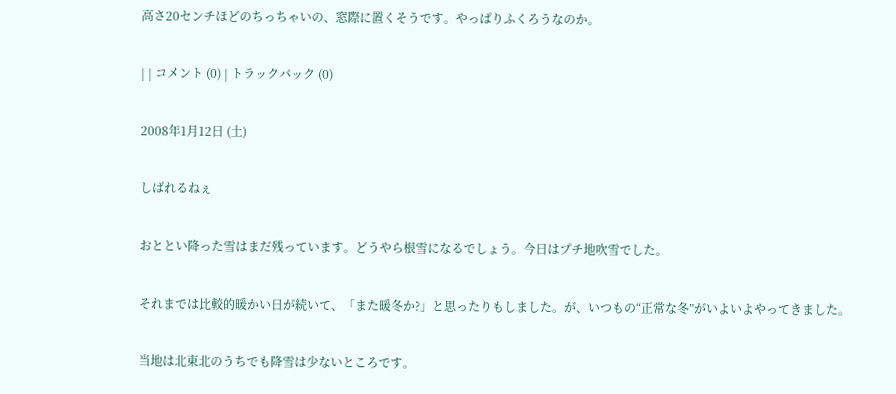高さ20センチほどのちっちゃいの、窓際に置くそうです。やっぱりふくろうなのか。

| | コメント (0) | トラックバック (0)

2008年1月12日 (土)

しばれるねぇ

おととい降った雪はまだ残っています。どうやら根雪になるでしょう。今日はプチ地吹雪でした。

それまでは比較的暖かい日が続いて、「また暖冬か?」と思ったりもしました。が、いつもの“正常な冬”がいよいよやってきました。

当地は北東北のうちでも降雪は少ないところです。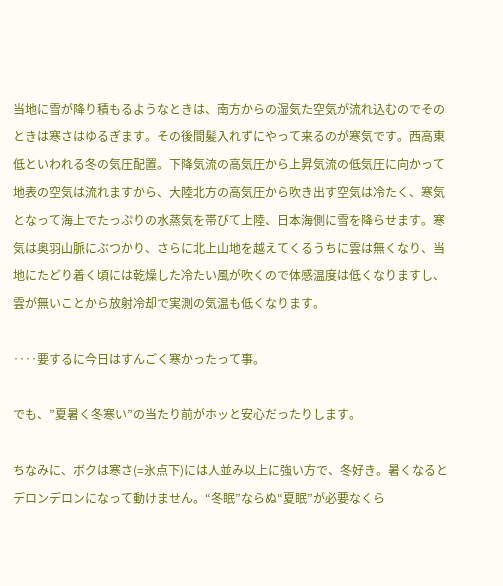当地に雪が降り積もるようなときは、南方からの湿気た空気が流れ込むのでそのときは寒さはゆるぎます。その後間髪入れずにやって来るのが寒気です。西高東低といわれる冬の気圧配置。下降気流の高気圧から上昇気流の低気圧に向かって地表の空気は流れますから、大陸北方の高気圧から吹き出す空気は冷たく、寒気となって海上でたっぷりの水蒸気を帯びて上陸、日本海側に雪を降らせます。寒気は奥羽山脈にぶつかり、さらに北上山地を越えてくるうちに雲は無くなり、当地にたどり着く頃には乾燥した冷たい風が吹くので体感温度は低くなりますし、雲が無いことから放射冷却で実測の気温も低くなります。

‥‥要するに今日はすんごく寒かったって事。

でも、”夏暑く冬寒い”の当たり前がホッと安心だったりします。

ちなみに、ボクは寒さ(=氷点下)には人並み以上に強い方で、冬好き。暑くなるとデロンデロンになって動けません。“冬眠”ならぬ“夏眠”が必要なくら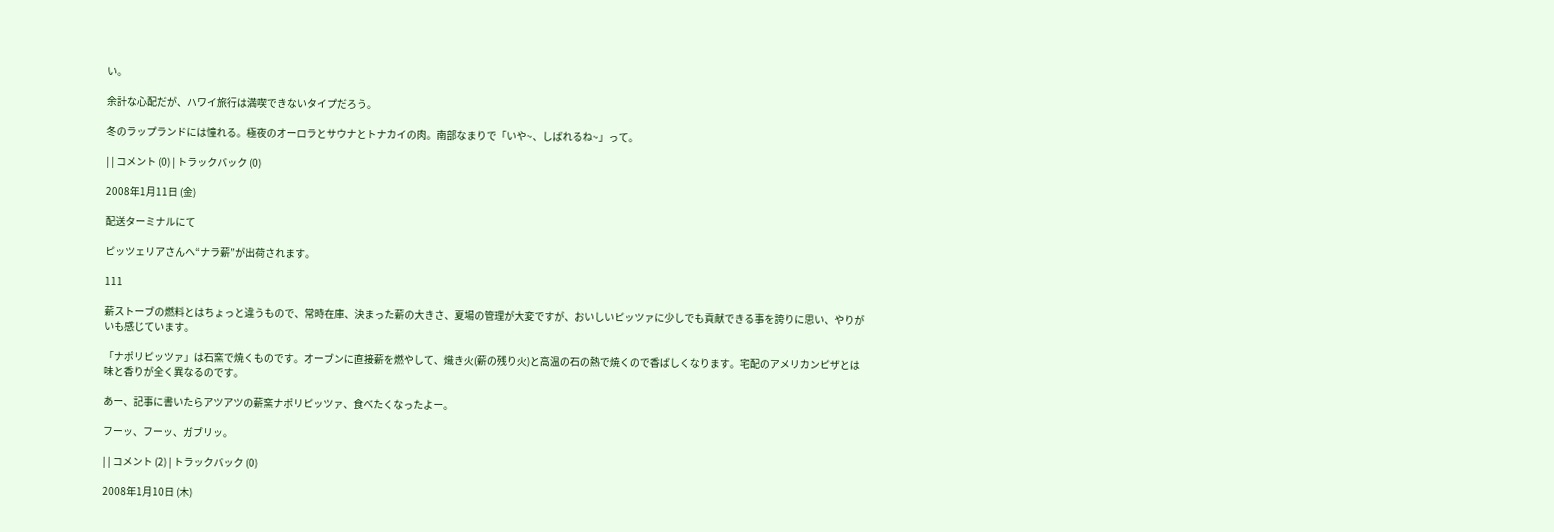い。

余計な心配だが、ハワイ旅行は満喫できないタイプだろう。

冬のラップランドには憧れる。極夜のオーロラとサウナとトナカイの肉。南部なまりで「いや~、しばれるね~」って。

| | コメント (0) | トラックバック (0)

2008年1月11日 (金)

配送ターミナルにて

ピッツェリアさんへ“ナラ薪”が出荷されます。

111

薪ストーブの燃料とはちょっと違うもので、常時在庫、決まった薪の大きさ、夏場の管理が大変ですが、おいしいピッツァに少しでも貢献できる事を誇りに思い、やりがいも感じています。

「ナポリピッツァ」は石窯で焼くものです。オーブンに直接薪を燃やして、熾き火(薪の残り火)と高温の石の熱で焼くので香ばしくなります。宅配のアメリカンピザとは味と香りが全く異なるのです。

あー、記事に書いたらアツアツの薪窯ナポリピッツァ、食べたくなったよー。

フーッ、フーッ、ガブリッ。

| | コメント (2) | トラックバック (0)

2008年1月10日 (木)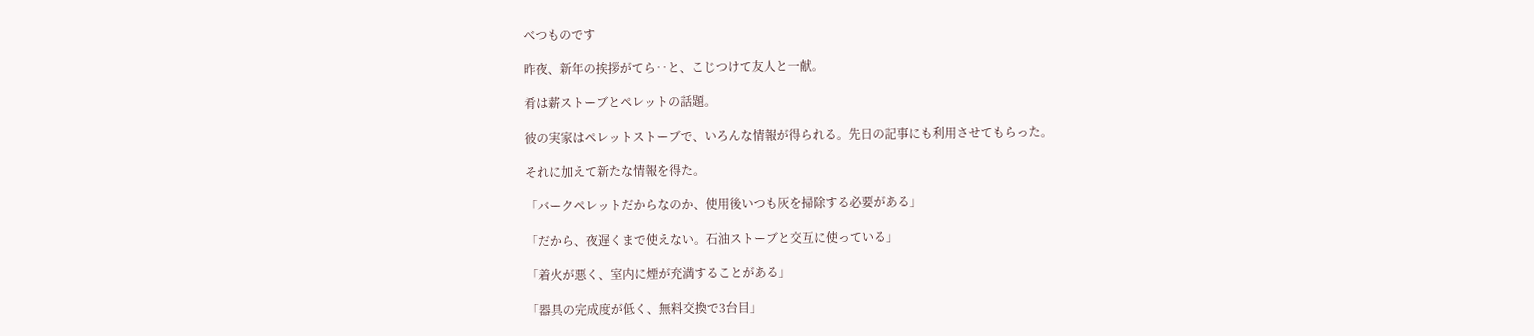べつものです

昨夜、新年の挨拶がてら‥と、こじつけて友人と一献。

肴は薪ストーブとペレットの話題。

彼の実家はペレットストーブで、いろんな情報が得られる。先日の記事にも利用させてもらった。

それに加えて新たな情報を得た。

「バークペレットだからなのか、使用後いつも灰を掃除する必要がある」

「だから、夜遅くまで使えない。石油ストーブと交互に使っている」

「着火が悪く、室内に煙が充満することがある」

「器具の完成度が低く、無料交換で3台目」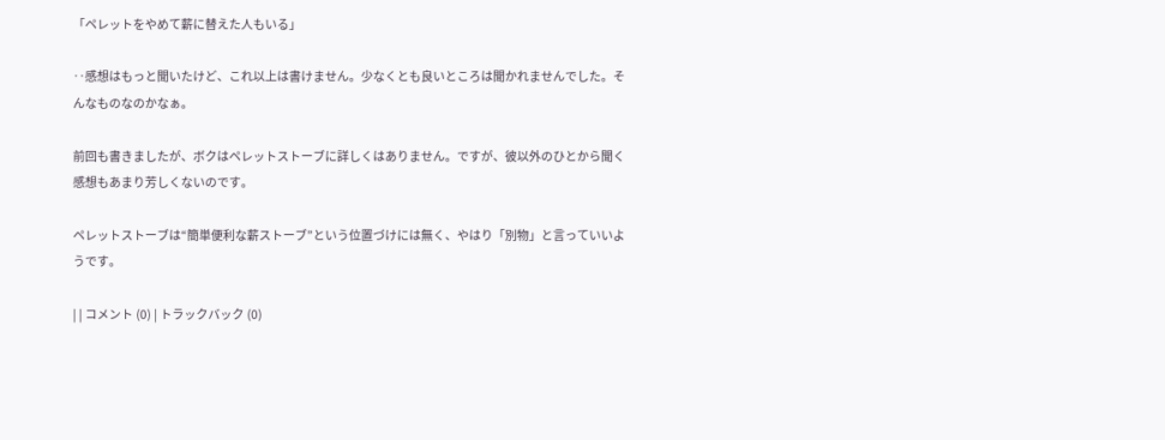「ペレットをやめて薪に替えた人もいる」

‥感想はもっと聞いたけど、これ以上は書けません。少なくとも良いところは聞かれませんでした。そんなものなのかなぁ。

前回も書きましたが、ボクはペレットストーブに詳しくはありません。ですが、彼以外のひとから聞く感想もあまり芳しくないのです。

ペレットストーブは“簡単便利な薪ストーブ”という位置づけには無く、やはり「別物」と言っていいようです。

| | コメント (0) | トラックバック (0)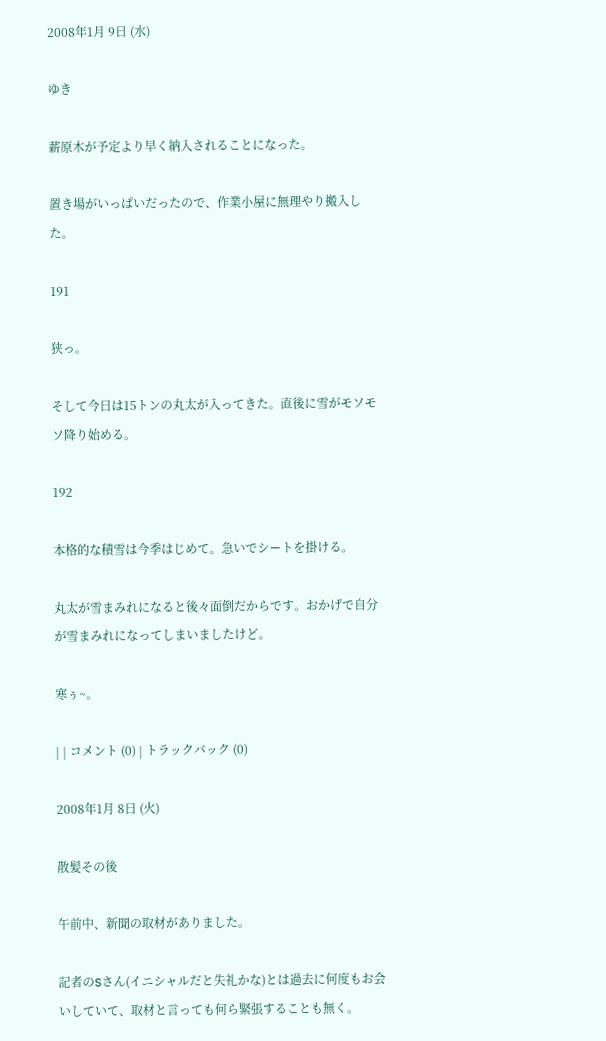2008年1月 9日 (水)

ゆき

薪原木が予定より早く納入されることになった。

置き場がいっぱいだったので、作業小屋に無理やり搬入した。

191

狭っ。

そして今日は15トンの丸太が入ってきた。直後に雪がモソモソ降り始める。

192

本格的な積雪は今季はじめて。急いでシートを掛ける。

丸太が雪まみれになると後々面倒だからです。おかげで自分が雪まみれになってしまいましたけど。

寒ぅ~。

| | コメント (0) | トラックバック (0)

2008年1月 8日 (火)

散髪その後

午前中、新聞の取材がありました。

記者のSさん(イニシャルだと失礼かな)とは過去に何度もお会いしていて、取材と言っても何ら緊張することも無く。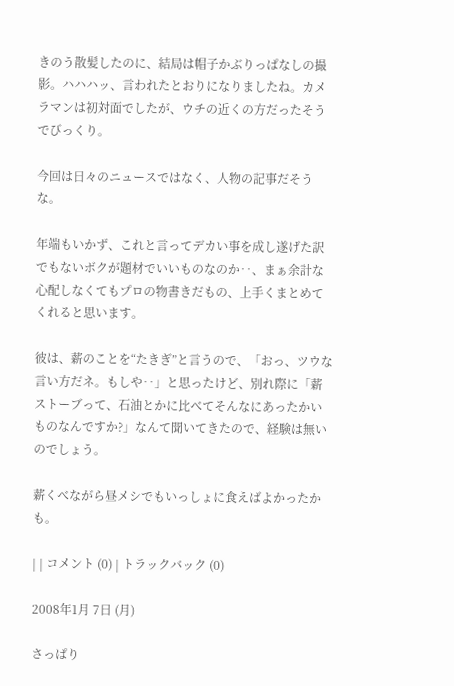きのう散髪したのに、結局は帽子かぶりっぱなしの撮影。ハハハッ、言われたとおりになりましたね。カメラマンは初対面でしたが、ウチの近くの方だったそうでびっくり。

今回は日々のニュースではなく、人物の記事だそうな。

年端もいかず、これと言ってデカい事を成し遂げた訳でもないボクが題材でいいものなのか‥、まぁ余計な心配しなくてもプロの物書きだもの、上手くまとめてくれると思います。

彼は、薪のことを“たきぎ”と言うので、「おっ、ツウな言い方だネ。もしや‥」と思ったけど、別れ際に「薪ストーブって、石油とかに比べてそんなにあったかいものなんですか?」なんて聞いてきたので、経験は無いのでしょう。

薪くべながら昼メシでもいっしょに食えばよかったかも。

| | コメント (0) | トラックバック (0)

2008年1月 7日 (月)

さっぱり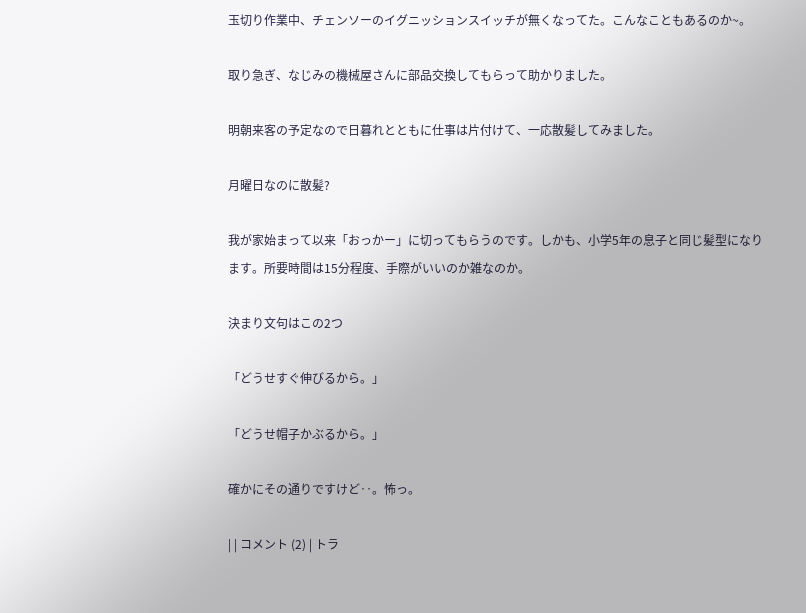玉切り作業中、チェンソーのイグニッションスイッチが無くなってた。こんなこともあるのか~。

取り急ぎ、なじみの機械屋さんに部品交換してもらって助かりました。

明朝来客の予定なので日暮れとともに仕事は片付けて、一応散髪してみました。

月曜日なのに散髪?

我が家始まって以来「おっかー」に切ってもらうのです。しかも、小学5年の息子と同じ髪型になります。所要時間は15分程度、手際がいいのか雑なのか。

決まり文句はこの2つ

「どうせすぐ伸びるから。」

「どうせ帽子かぶるから。」

確かにその通りですけど‥。怖っ。

| | コメント (2) | トラ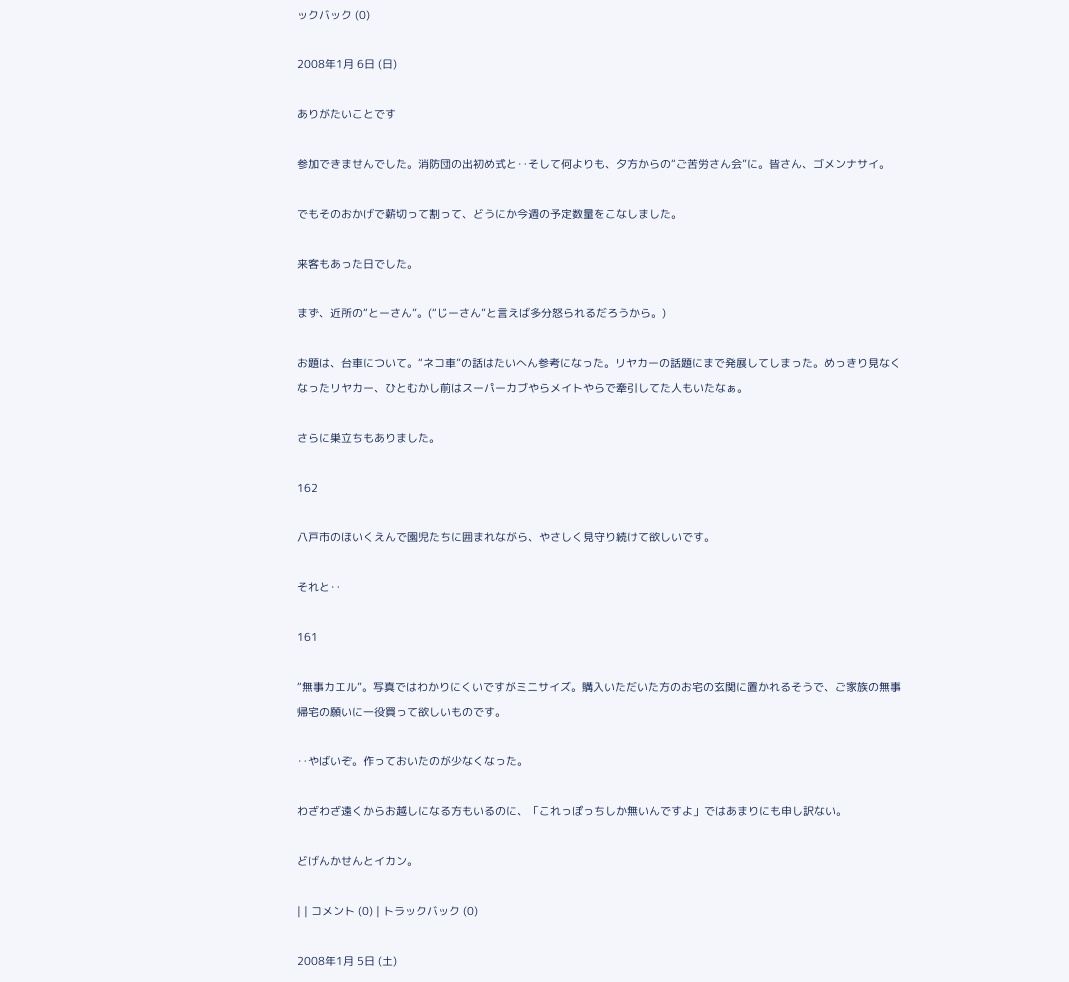ックバック (0)

2008年1月 6日 (日)

ありがたいことです

参加できませんでした。消防団の出初め式と‥そして何よりも、夕方からの“ご苦労さん会”に。皆さん、ゴメンナサイ。

でもそのおかげで薪切って割って、どうにか今週の予定数量をこなしました。

来客もあった日でした。

まず、近所の“とーさん”。(“じーさん”と言えば多分怒られるだろうから。)

お題は、台車について。“ネコ車”の話はたいへん参考になった。リヤカーの話題にまで発展してしまった。めっきり見なくなったリヤカー、ひとむかし前はスーパーカブやらメイトやらで牽引してた人もいたなぁ。

さらに巣立ちもありました。

162

八戸市のほいくえんで園児たちに囲まれながら、やさしく見守り続けて欲しいです。

それと‥

161

“無事カエル”。写真ではわかりにくいですがミニサイズ。購入いただいた方のお宅の玄関に置かれるそうで、ご家族の無事帰宅の願いに一役買って欲しいものです。

‥やばいぞ。作っておいたのが少なくなった。

わざわざ遠くからお越しになる方もいるのに、「これっぽっちしか無いんですよ」ではあまりにも申し訳ない。

どげんかせんとイカン。

| | コメント (0) | トラックバック (0)

2008年1月 5日 (土)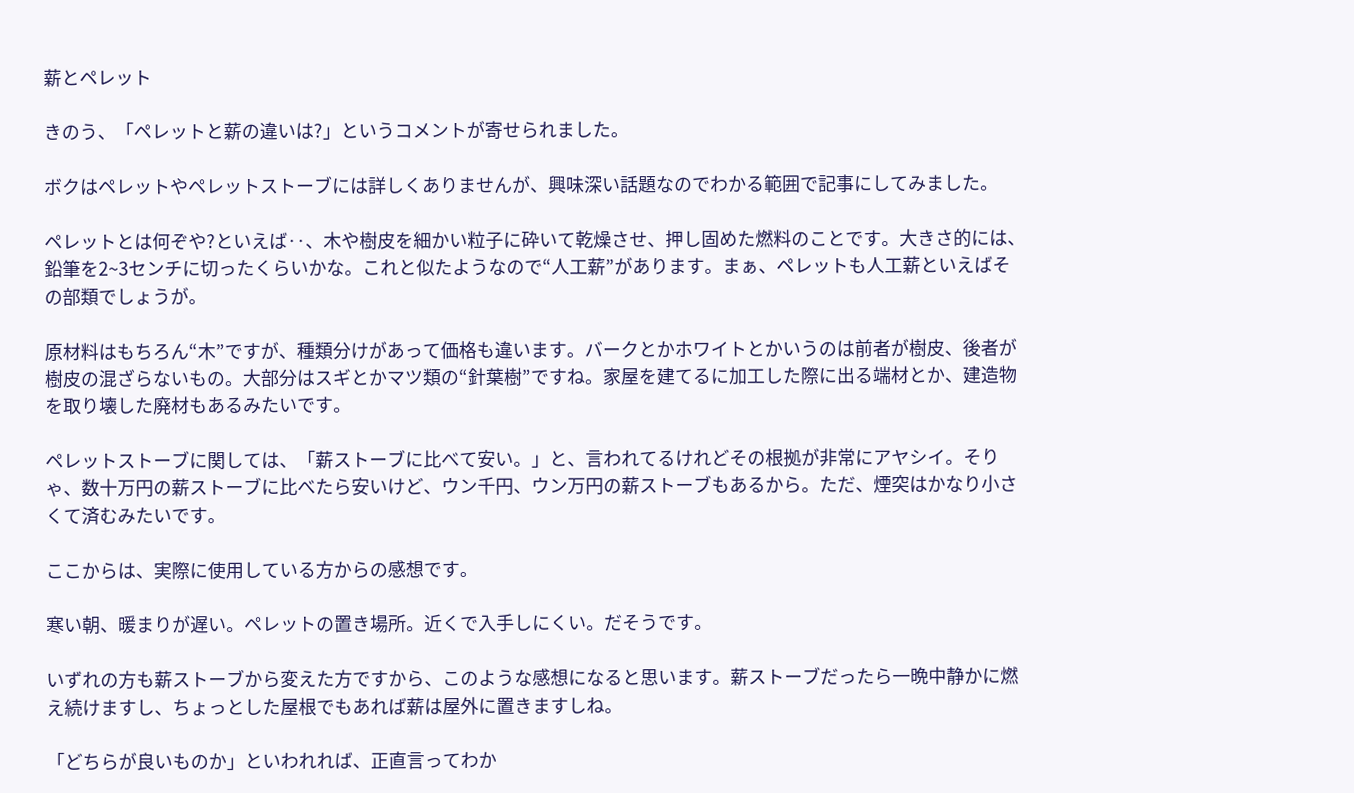薪とペレット

きのう、「ペレットと薪の違いは?」というコメントが寄せられました。

ボクはペレットやペレットストーブには詳しくありませんが、興味深い話題なのでわかる範囲で記事にしてみました。

ペレットとは何ぞや?といえば‥、木や樹皮を細かい粒子に砕いて乾燥させ、押し固めた燃料のことです。大きさ的には、鉛筆を2~3センチに切ったくらいかな。これと似たようなので“人工薪”があります。まぁ、ペレットも人工薪といえばその部類でしょうが。

原材料はもちろん“木”ですが、種類分けがあって価格も違います。バークとかホワイトとかいうのは前者が樹皮、後者が樹皮の混ざらないもの。大部分はスギとかマツ類の“針葉樹”ですね。家屋を建てるに加工した際に出る端材とか、建造物を取り壊した廃材もあるみたいです。

ペレットストーブに関しては、「薪ストーブに比べて安い。」と、言われてるけれどその根拠が非常にアヤシイ。そりゃ、数十万円の薪ストーブに比べたら安いけど、ウン千円、ウン万円の薪ストーブもあるから。ただ、煙突はかなり小さくて済むみたいです。

ここからは、実際に使用している方からの感想です。

寒い朝、暖まりが遅い。ペレットの置き場所。近くで入手しにくい。だそうです。

いずれの方も薪ストーブから変えた方ですから、このような感想になると思います。薪ストーブだったら一晩中静かに燃え続けますし、ちょっとした屋根でもあれば薪は屋外に置きますしね。

「どちらが良いものか」といわれれば、正直言ってわか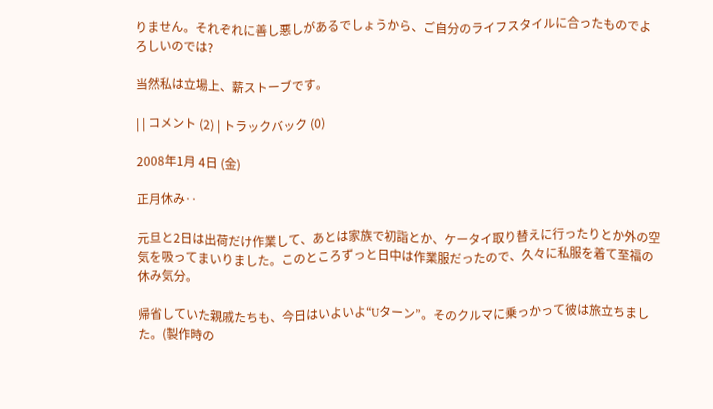りません。それぞれに善し悪しがあるでしょうから、ご自分のライフスタイルに合ったものでよろしいのでは?

当然私は立場上、薪ストーブです。

| | コメント (2) | トラックバック (0)

2008年1月 4日 (金)

正月休み‥

元旦と2日は出荷だけ作業して、あとは家族で初詣とか、ケータイ取り替えに行ったりとか外の空気を吸ってまいりました。このところずっと日中は作業服だったので、久々に私服を着て至福の休み気分。

帰省していた親戚たちも、今日はいよいよ“Uターン”。そのクルマに乗っかって彼は旅立ちました。(製作時の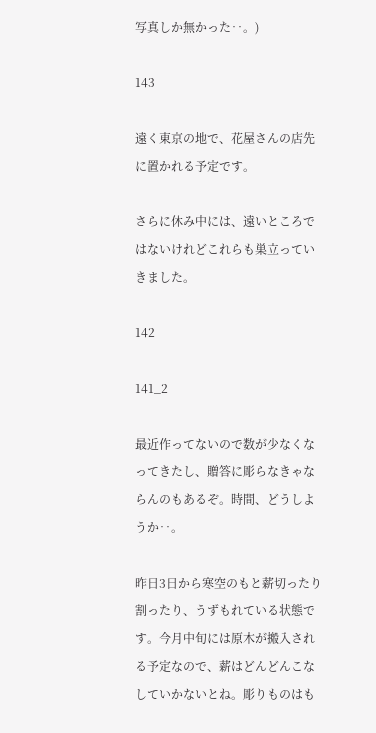写真しか無かった‥。)

143

遠く東京の地で、花屋さんの店先に置かれる予定です。

さらに休み中には、遠いところではないけれどこれらも巣立っていきました。

142

141_2

最近作ってないので数が少なくなってきたし、贈答に彫らなきゃならんのもあるぞ。時間、どうしようか‥。

昨日3日から寒空のもと薪切ったり割ったり、うずもれている状態です。今月中旬には原木が搬入される予定なので、薪はどんどんこなしていかないとね。彫りものはも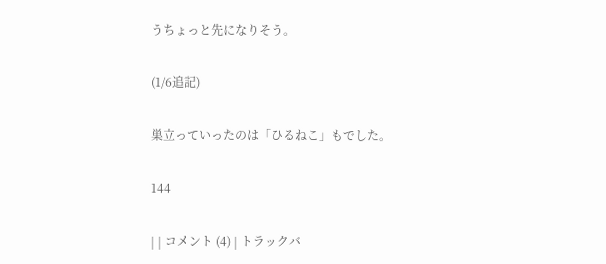うちょっと先になりそう。

(1/6追記)

巣立っていったのは「ひるねこ」もでした。

144

| | コメント (4) | トラックバ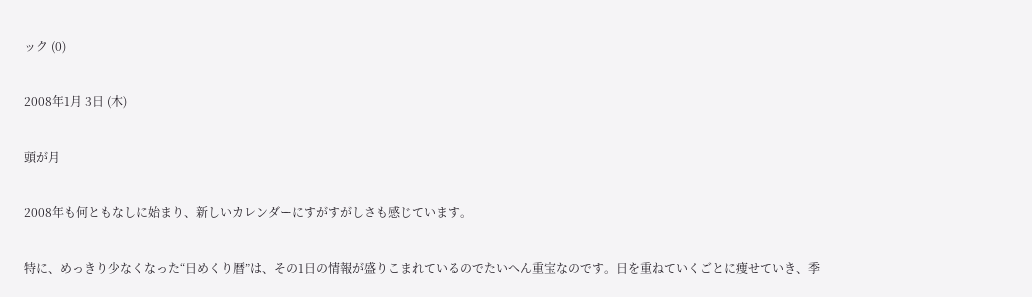ック (0)

2008年1月 3日 (木)

頭が月

2008年も何ともなしに始まり、新しいカレンダーにすがすがしさも感じています。

特に、めっきり少なくなった“日めくり暦”は、その1日の情報が盛りこまれているのでたいへん重宝なのです。日を重ねていくごとに痩せていき、季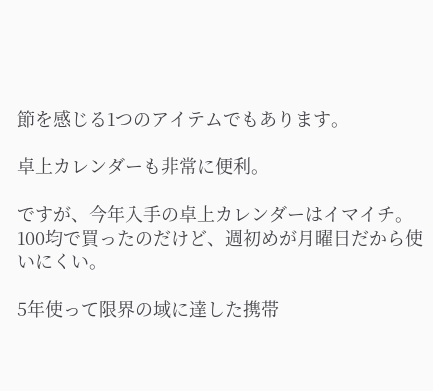節を感じる1つのアイテムでもあります。

卓上カレンダーも非常に便利。

ですが、今年入手の卓上カレンダーはイマイチ。100均で買ったのだけど、週初めが月曜日だから使いにくい。

5年使って限界の域に達した携帯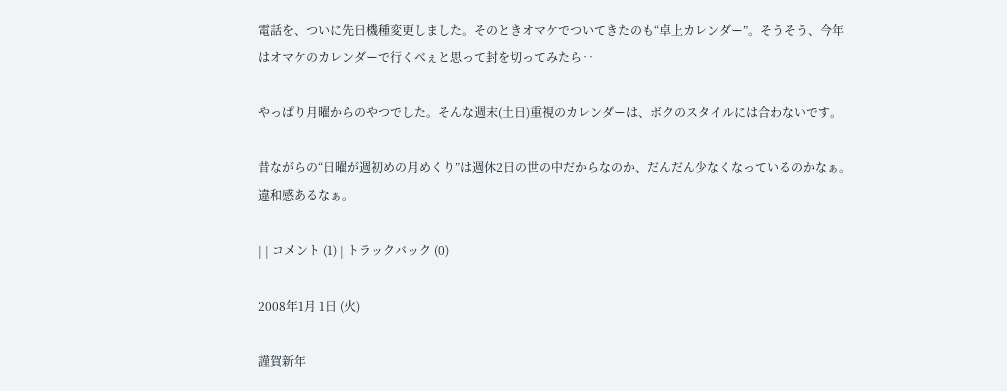電話を、ついに先日機種変更しました。そのときオマケでついてきたのも“卓上カレンダー”。そうそう、今年はオマケのカレンダーで行くべぇと思って封を切ってみたら‥

やっぱり月曜からのやつでした。そんな週末(土日)重視のカレンダーは、ボクのスタイルには合わないです。

昔ながらの“日曜が週初めの月めくり”は週休2日の世の中だからなのか、だんだん少なくなっているのかなぁ。違和感あるなぁ。

| | コメント (1) | トラックバック (0)

2008年1月 1日 (火)

謹賀新年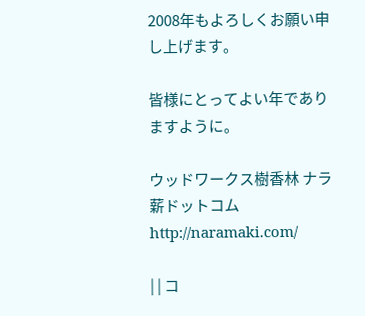2008年もよろしくお願い申し上げます。

皆様にとってよい年でありますように。

ウッドワークス樹香林 ナラ薪ドットコム http://naramaki.com/

| | コ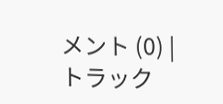メント (0) | トラック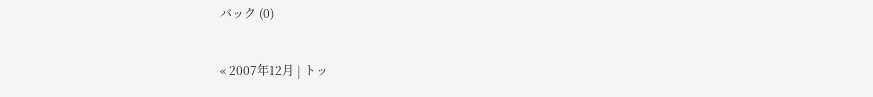バック (0)

« 2007年12月 | トッ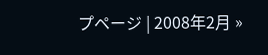プページ | 2008年2月 »